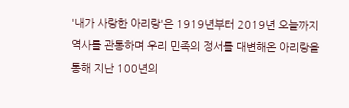'내가 사랑한 아리랑'은 1919년부터 2019년 오늘까지 역사를 관통하며 우리 민족의 정서를 대변해온 아리랑을 통해 지난 100년의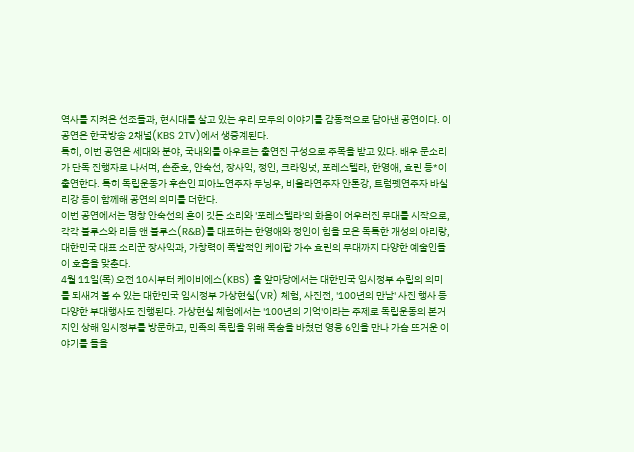역사를 지켜온 선조들과, 현시대를 살고 있는 우리 모두의 이야기를 감동적으로 담아낸 공연이다. 이 공연은 한국방송 2채널(KBS 2TV)에서 생중계된다.
특히, 이번 공연은 세대와 분야, 국내외를 아우르는 출연진 구성으로 주목을 받고 있다. 배우 문소리가 단독 진행자로 나서며, 손준호, 안숙선, 장사익, 정인, 크라잉넛, 포레스텔라, 한영애, 효린 등*이 출연한다. 특히 독립운동가 후손인 피아노연주자 두닝우, 비올라연주자 안톤강, 트럼펫연주자 바실리강 등이 함께해 공연의 의미를 더한다.
이번 공연에서는 명창 안숙선의 혼이 깃든 소리와 '포레스텔라'의 화음이 어우러진 무대를 시작으로, 각각 블루스와 리듬 앤 블루스(R&B)를 대표하는 한영애와 정인이 힘을 모은 독특한 개성의 아리랑, 대한민국 대표 소리꾼 장사익과, 가창력이 폭발적인 케이팝 가수 효린의 무대까지 다양한 예술인들이 호흡을 맞춘다.
4월 11일(목) 오전 10시부터 케이비에스(KBS) 홀 앞마당에서는 대한민국 임시정부 수립의 의미를 되새겨 볼 수 있는 대한민국 임시정부 가상현실(VR) 체험, 사진전, '100년의 만남' 사진 행사 등 다양한 부대행사도 진행된다. 가상현실 체험에서는 '100년의 기억'이라는 주제로 독립운동의 본거지인 상해 임시정부를 방문하고, 민족의 독립을 위해 목숨을 바쳤던 영웅 6인을 만나 가슴 뜨거운 이야기를 들을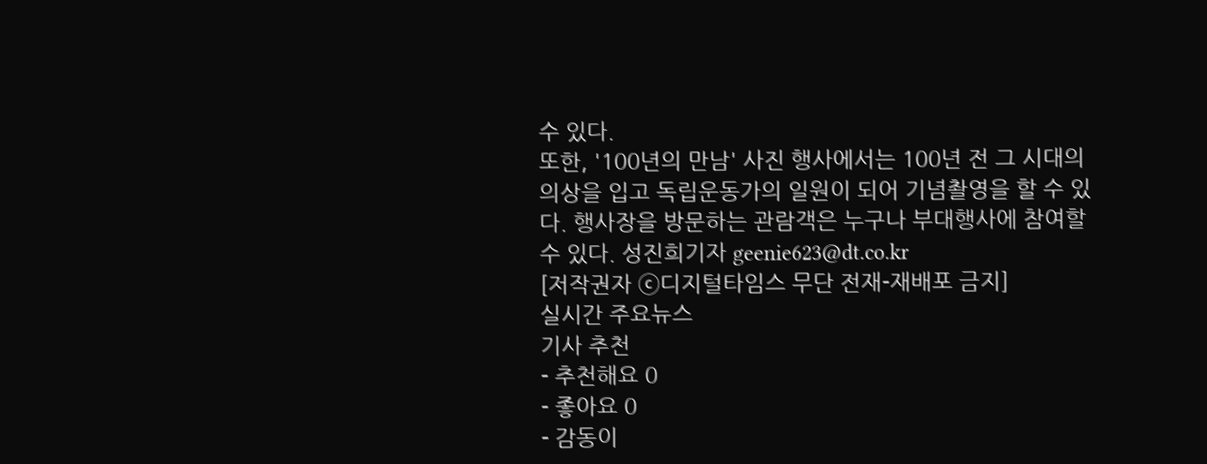수 있다.
또한, '100년의 만남' 사진 행사에서는 100년 전 그 시대의 의상을 입고 독립운동가의 일원이 되어 기념촬영을 할 수 있다. 행사장을 방문하는 관람객은 누구나 부대행사에 참여할 수 있다. 성진희기자 geenie623@dt.co.kr
[저작권자 ⓒ디지털타임스 무단 전재-재배포 금지]
실시간 주요뉴스
기사 추천
- 추천해요 0
- 좋아요 0
- 감동이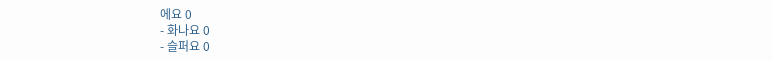에요 0
- 화나요 0
- 슬퍼요 0